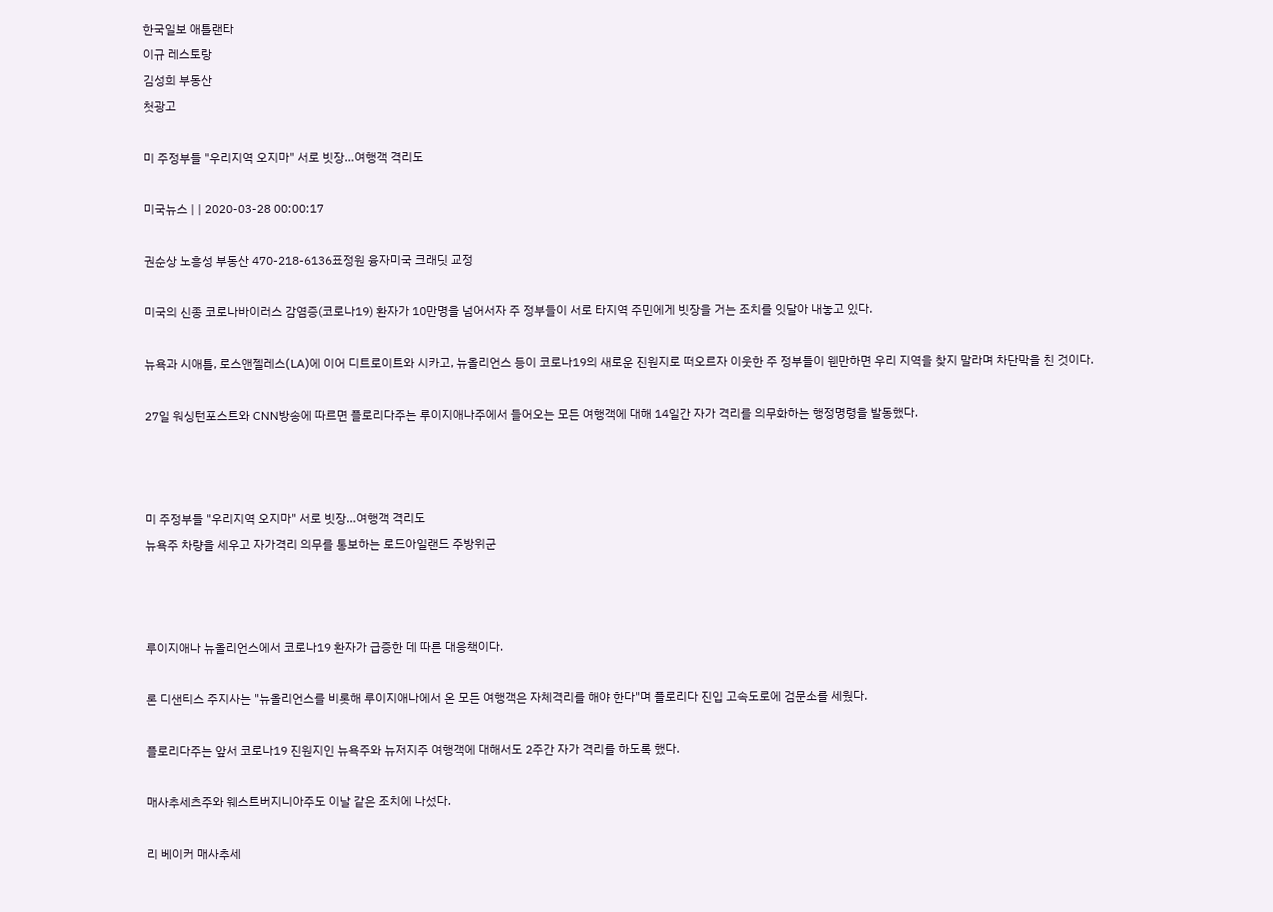한국일보 애틀랜타
이규 레스토랑
김성희 부동산
첫광고

미 주정부들 "우리지역 오지마" 서로 빗장…여행객 격리도

미국뉴스 | | 2020-03-28 00:00:17

권순상 노흥성 부동산 470-218-6136표정원 융자미국 크래딧 교정

미국의 신종 코로나바이러스 감염증(코로나19) 환자가 10만명을 넘어서자 주 정부들이 서로 타지역 주민에게 빗장을 거는 조치를 잇달아 내놓고 있다.

뉴욕과 시애틀, 로스앤젤레스(LA)에 이어 디트로이트와 시카고, 뉴올리언스 등이 코로나19의 새로운 진원지로 떠오르자 이웃한 주 정부들이 웬만하면 우리 지역을 찾지 말라며 차단막을 친 것이다.

27일 워싱턴포스트와 CNN방송에 따르면 플로리다주는 루이지애나주에서 들어오는 모든 여행객에 대해 14일간 자가 격리를 의무화하는 행정명령을 발동했다.



미 주정부들 "우리지역 오지마" 서로 빗장…여행객 격리도
뉴욕주 차량을 세우고 자가격리 의무를 통보하는 로드아일랜드 주방위군



루이지애나 뉴올리언스에서 코로나19 환자가 급증한 데 따른 대응책이다.

론 디샌티스 주지사는 "뉴올리언스를 비롯해 루이지애나에서 온 모든 여행객은 자체격리를 해야 한다"며 플로리다 진입 고속도로에 검문소를 세웠다.

플로리다주는 앞서 코로나19 진원지인 뉴욕주와 뉴저지주 여행객에 대해서도 2주간 자가 격리를 하도록 했다.

매사추세츠주와 웨스트버지니아주도 이날 같은 조치에 나섰다.

리 베이커 매사추세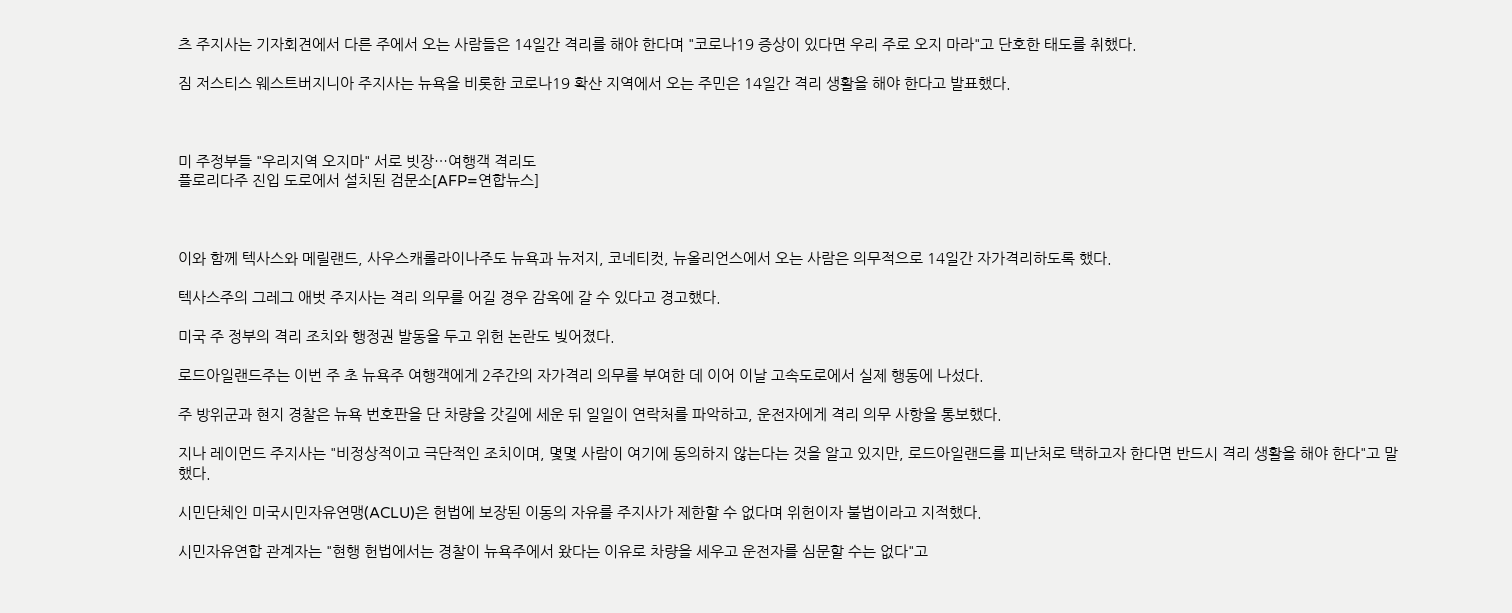츠 주지사는 기자회견에서 다른 주에서 오는 사람들은 14일간 격리를 해야 한다며 "코로나19 증상이 있다면 우리 주로 오지 마라"고 단호한 태도를 취했다.

짐 저스티스 웨스트버지니아 주지사는 뉴욕을 비롯한 코로나19 확산 지역에서 오는 주민은 14일간 격리 생활을 해야 한다고 발표했다.



미 주정부들 "우리지역 오지마" 서로 빗장…여행객 격리도
플로리다주 진입 도로에서 설치된 검문소[AFP=연합뉴스]



이와 함께 텍사스와 메릴랜드, 사우스캐롤라이나주도 뉴욕과 뉴저지, 코네티컷, 뉴올리언스에서 오는 사람은 의무적으로 14일간 자가격리하도록 했다.

텍사스주의 그레그 애벗 주지사는 격리 의무를 어길 경우 감옥에 갈 수 있다고 경고했다.

미국 주 정부의 격리 조치와 행정권 발동을 두고 위헌 논란도 빚어졌다.

로드아일랜드주는 이번 주 초 뉴욕주 여행객에게 2주간의 자가격리 의무를 부여한 데 이어 이날 고속도로에서 실제 행동에 나섰다.

주 방위군과 현지 경찰은 뉴욕 번호판을 단 차량을 갓길에 세운 뒤 일일이 연락처를 파악하고, 운전자에게 격리 의무 사항을 통보했다.

지나 레이먼드 주지사는 "비정상적이고 극단적인 조치이며, 몇몇 사람이 여기에 동의하지 않는다는 것을 알고 있지만, 로드아일랜드를 피난처로 택하고자 한다면 반드시 격리 생활을 해야 한다"고 말했다.

시민단체인 미국시민자유연맹(ACLU)은 헌법에 보장된 이동의 자유를 주지사가 제한할 수 없다며 위헌이자 불법이라고 지적했다.

시민자유연합 관계자는 "현행 헌법에서는 경찰이 뉴욕주에서 왔다는 이유로 차량을 세우고 운전자를 심문할 수는 없다"고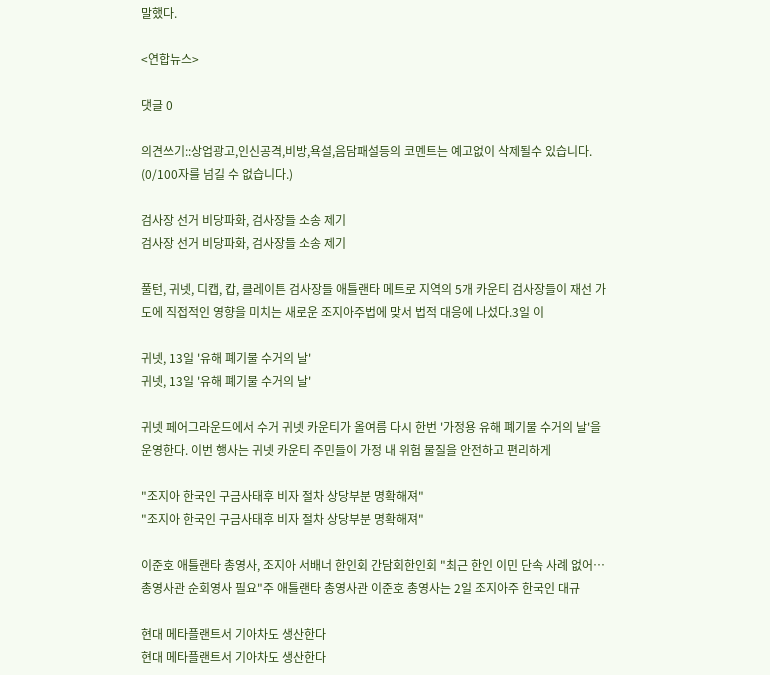말했다.

<연합뉴스>

댓글 0

의견쓰기::상업광고,인신공격,비방,욕설,음담패설등의 코멘트는 예고없이 삭제될수 있습니다. (0/100자를 넘길 수 없습니다.)

검사장 선거 비당파화, 검사장들 소송 제기
검사장 선거 비당파화, 검사장들 소송 제기

풀턴, 귀넷, 디캡, 캅, 클레이튼 검사장들 애틀랜타 메트로 지역의 5개 카운티 검사장들이 재선 가도에 직접적인 영향을 미치는 새로운 조지아주법에 맞서 법적 대응에 나섰다.3일 이

귀넷, 13일 '유해 폐기물 수거의 날'
귀넷, 13일 '유해 폐기물 수거의 날'

귀넷 페어그라운드에서 수거 귀넷 카운티가 올여름 다시 한번 '가정용 유해 폐기물 수거의 날'을 운영한다. 이번 행사는 귀넷 카운티 주민들이 가정 내 위험 물질을 안전하고 편리하게

"조지아 한국인 구금사태후 비자 절차 상당부분 명확해져"
"조지아 한국인 구금사태후 비자 절차 상당부분 명확해져"

이준호 애틀랜타 총영사, 조지아 서배너 한인회 간담회한인회 "최근 한인 이민 단속 사례 없어…총영사관 순회영사 필요"주 애틀랜타 총영사관 이준호 총영사는 2일 조지아주 한국인 대규

현대 메타플랜트서 기아차도 생산한다
현대 메타플랜트서 기아차도 생산한다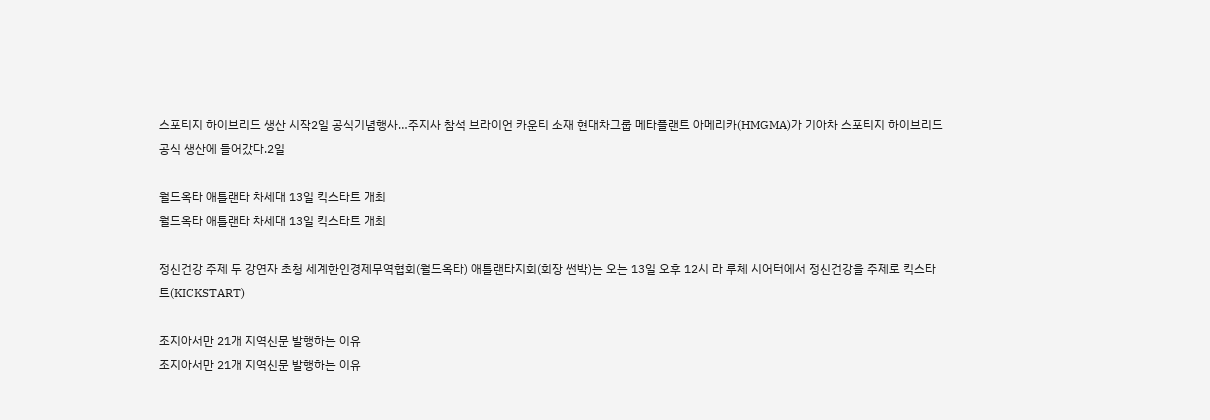스포티지 하이브리드 생산 시작2일 공식기념행사…주지사 참석 브라이언 카운티 소재 현대차그룹 메타플랜트 아메리카(HMGMA)가 기아차 스포티지 하이브리드 공식 생산에 들어갔다.2일

월드옥타 애틀랜타 차세대 13일 킥스타트 개최
월드옥타 애틀랜타 차세대 13일 킥스타트 개최

정신건강 주제 두 강연자 초청 세계한인경제무역협회(월드옥타) 애틀랜타지회(회장 썬박)는 오는 13일 오후 12시 라 루체 시어터에서 정신건강을 주제로 킥스타트(KICKSTART)

조지아서만 21개 지역신문 발행하는 이유
조지아서만 21개 지역신문 발행하는 이유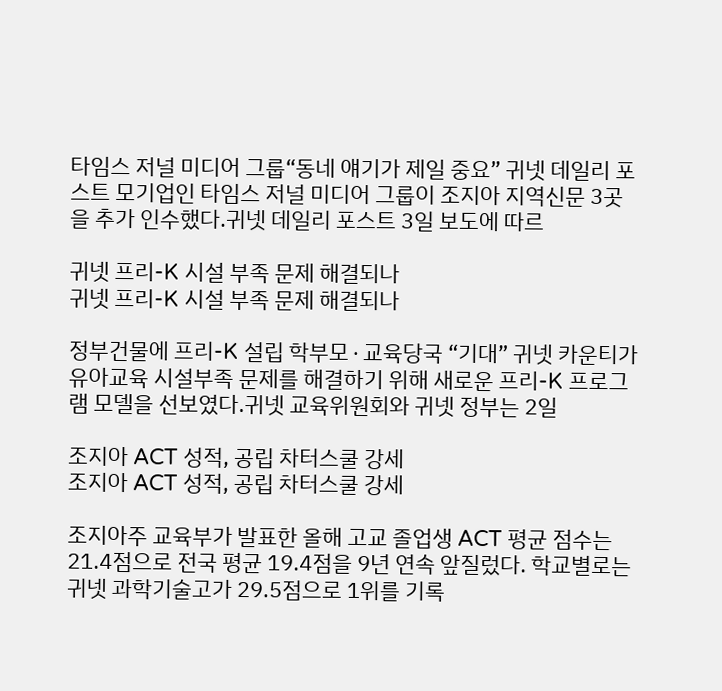타임스 저널 미디어 그룹“동네 얘기가 제일 중요” 귀넷 데일리 포스트 모기업인 타임스 저널 미디어 그룹이 조지아 지역신문 3곳을 추가 인수했다.귀넷 데일리 포스트 3일 보도에 따르

귀넷 프리-K 시설 부족 문제 해결되나
귀넷 프리-K 시설 부족 문제 해결되나

정부건물에 프리-K 설립 학부모∙교육당국 “기대” 귀넷 카운티가 유아교육 시설부족 문제를 해결하기 위해 새로운 프리-K 프로그램 모델을 선보였다.귀넷 교육위원회와 귀넷 정부는 2일

조지아 ACT 성적, 공립 차터스쿨 강세
조지아 ACT 성적, 공립 차터스쿨 강세

조지아주 교육부가 발표한 올해 고교 졸업생 ACT 평균 점수는 21.4점으로 전국 평균 19.4점을 9년 연속 앞질렀다. 학교별로는 귀넷 과학기술고가 29.5점으로 1위를 기록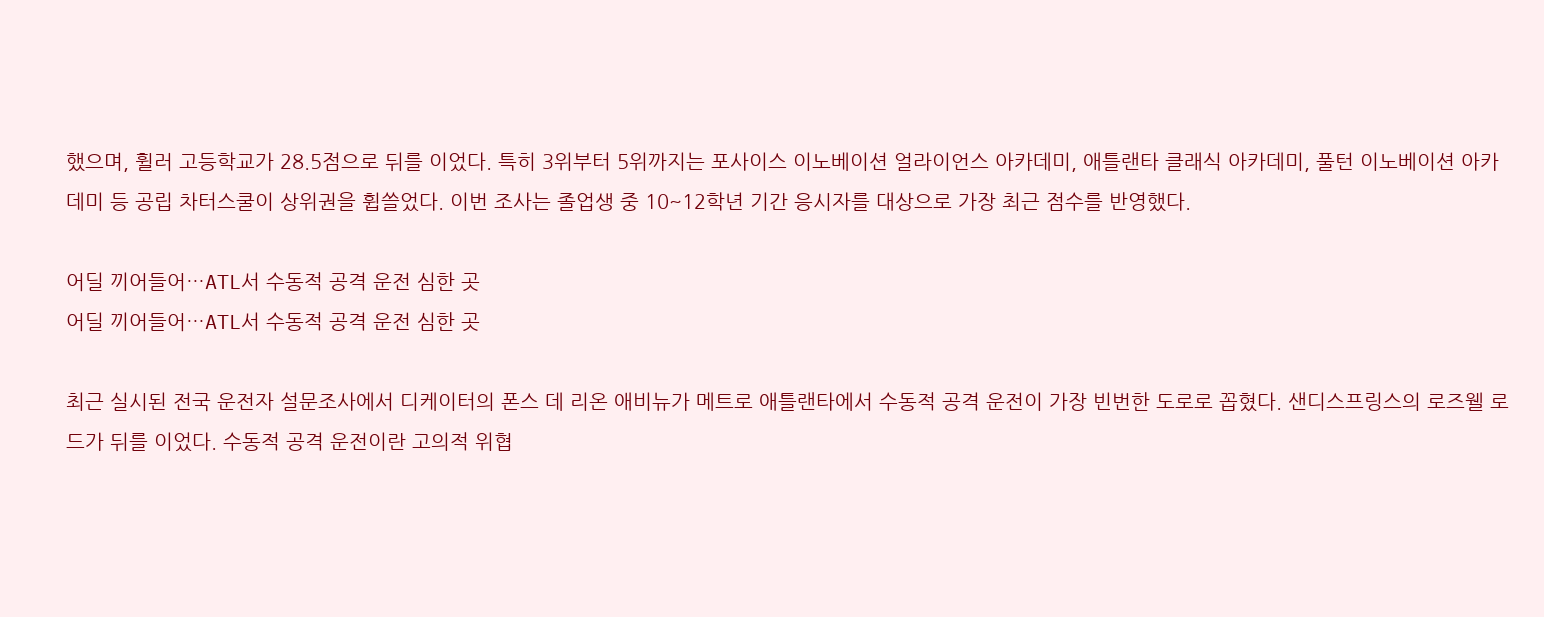했으며, 휠러 고등학교가 28.5점으로 뒤를 이었다. 특히 3위부터 5위까지는 포사이스 이노베이션 얼라이언스 아카데미, 애틀랜타 클래식 아카데미, 풀턴 이노베이션 아카데미 등 공립 차터스쿨이 상위권을 휩쓸었다. 이번 조사는 졸업생 중 10~12학년 기간 응시자를 대상으로 가장 최근 점수를 반영했다.

어딜 끼어들어…ATL서 수동적 공격 운전 심한 곳
어딜 끼어들어…ATL서 수동적 공격 운전 심한 곳

최근 실시된 전국 운전자 설문조사에서 디케이터의 폰스 데 리온 애비뉴가 메트로 애틀랜타에서 수동적 공격 운전이 가장 빈번한 도로로 꼽혔다. 샌디스프링스의 로즈웰 로드가 뒤를 이었다. 수동적 공격 운전이란 고의적 위협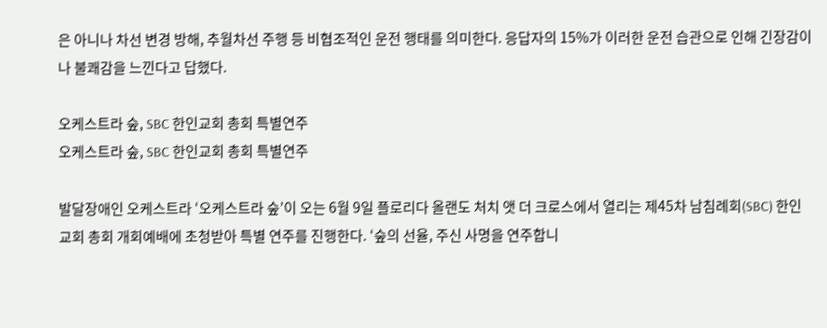은 아니나 차선 변경 방해, 추월차선 주행 등 비협조적인 운전 행태를 의미한다. 응답자의 15%가 이러한 운전 습관으로 인해 긴장감이나 불쾌감을 느낀다고 답했다.

오케스트라 숲, SBC 한인교회 총회 특별연주
오케스트라 숲, SBC 한인교회 총회 특별연주

발달장애인 오케스트라 ‘오케스트라 숲’이 오는 6월 9일 플로리다 올랜도 처치 앳 더 크로스에서 열리는 제45차 남침례회(SBC) 한인교회 총회 개회예배에 초청받아 특별 연주를 진행한다. ‘숲의 선율, 주신 사명을 연주합니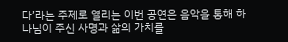다’라는 주제로 열리는 이번 공연은 음악을 통해 하나님이 주신 사명과 삶의 가치를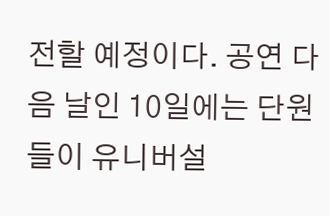전할 예정이다. 공연 다음 날인 10일에는 단원들이 유니버설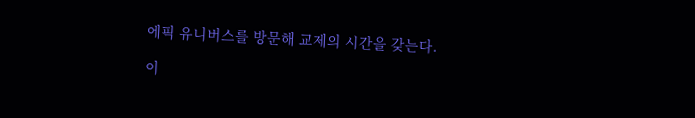에픽 유니버스를 방문해 교제의 시간을 갖는다.

이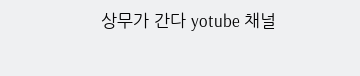상무가 간다 yotube 채널